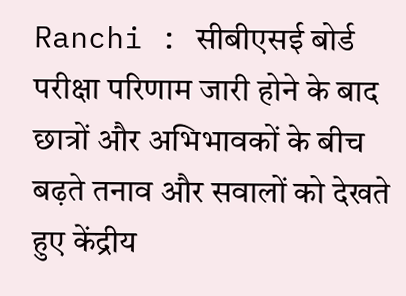Ranchi : सीबीएसई बोर्ड परीक्षा परिणाम जारी होने के बाद छात्रों और अभिभावकों के बीच बढ़ते तनाव और सवालों को देखते हुए केंद्रीय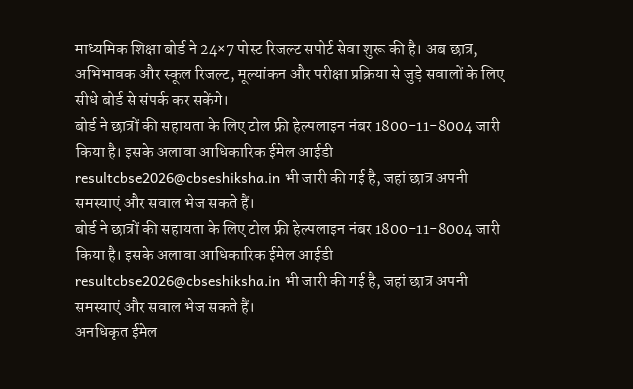माध्यमिक शिक्षा बोर्ड ने 24×7 पोस्ट रिजल्ट सपोर्ट सेवा शुरू की है। अब छात्र, अभिभावक और स्कूल रिजल्ट, मूल्यांकन और परीक्षा प्रक्रिया से जुड़े सवालों के लिए सीधे बोर्ड से संपर्क कर सकेंगे।
बोर्ड ने छात्रों की सहायता के लिए टोल फ्री हेल्पलाइन नंबर 1800-11-8004 जारी किया है। इसके अलावा आधिकारिक ईमेल आईडी resultcbse2026@cbseshiksha.in भी जारी की गई है, जहां छात्र अपनी समस्याएं और सवाल भेज सकते हैं।
बोर्ड ने छात्रों की सहायता के लिए टोल फ्री हेल्पलाइन नंबर 1800-11-8004 जारी किया है। इसके अलावा आधिकारिक ईमेल आईडी resultcbse2026@cbseshiksha.in भी जारी की गई है, जहां छात्र अपनी समस्याएं और सवाल भेज सकते हैं।
अनधिकृत ईमेल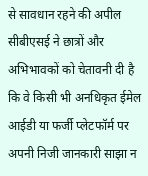से सावधान रहने की अपील
सीबीएसई ने छात्रों और अभिभावकों को चेतावनी दी है कि वे किसी भी अनधिकृत ईमेल आईडी या फर्जी प्लेटफॉर्म पर अपनी निजी जानकारी साझा न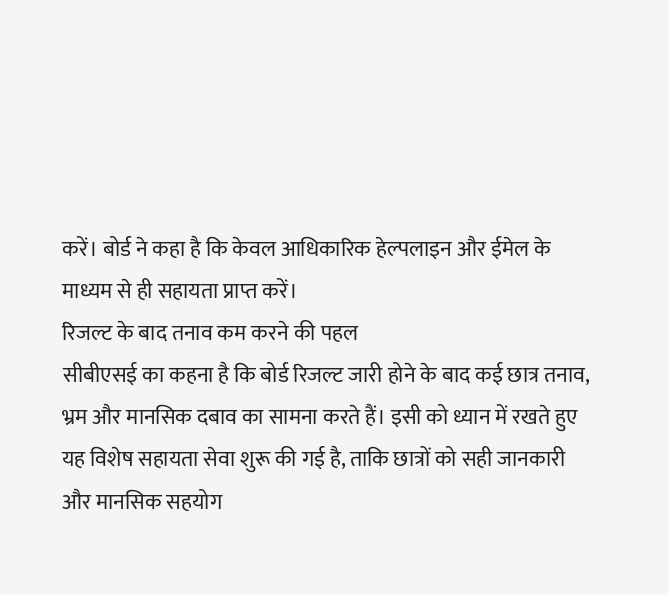करें। बोर्ड ने कहा है कि केवल आधिकारिक हेल्पलाइन और ईमेल के माध्यम से ही सहायता प्राप्त करें।
रिजल्ट के बाद तनाव कम करने की पहल
सीबीएसई का कहना है कि बोर्ड रिजल्ट जारी होने के बाद कई छात्र तनाव, भ्रम और मानसिक दबाव का सामना करते हैं। इसी को ध्यान में रखते हुए यह विशेष सहायता सेवा शुरू की गई है, ताकि छात्रों को सही जानकारी और मानसिक सहयोग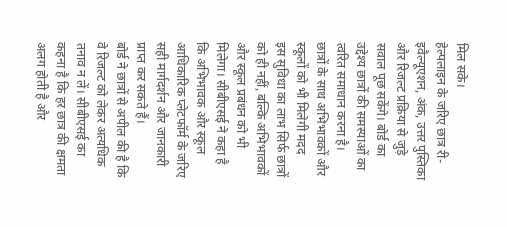मिल सके।
हेल्पलाइन के जरिए छात्र री-इवैल्यूएशन, अंक, उत्तर पुस्तिका और रिजल्ट प्रक्रिया से जुड़े सवाल पूछ सकेंगे। बोर्ड का उद्देश्य छात्रों की समस्याओं का त्वरित समाधान करना है।
छात्रों के साथ अभिभावकों और स्कूलों को भी मिलेगी मदद
इस सुविधा का लाभ सिर्फ छात्रों को ही नहीं, बल्कि अभिभावकों और स्कूल प्रबंधन को भी मिलेगा। सीबीएसई ने कहा है कि अभिभावक और स्कूल आधिकारिक प्लेटफॉर्म के जरिए सही मार्गदर्शन और जानकारी प्राप्त कर सकते हैं।
बोर्ड ने छात्रों से अपील की है कि वे रिजल्ट को लेकर अत्यधिक तनाव न लें। सीबीएसई का कहना है कि हर छात्र की क्षमता अलग होती है और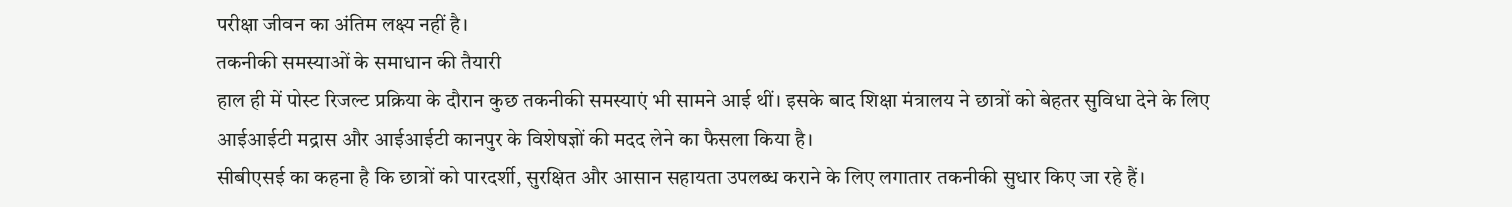परीक्षा जीवन का अंतिम लक्ष्य नहीं है।
तकनीकी समस्याओं के समाधान की तैयारी
हाल ही में पोस्ट रिजल्ट प्रक्रिया के दौरान कुछ तकनीकी समस्याएं भी सामने आई थीं। इसके बाद शिक्षा मंत्रालय ने छात्रों को बेहतर सुविधा देने के लिए आईआईटी मद्रास और आईआईटी कानपुर के विशेषज्ञों की मदद लेने का फैसला किया है।
सीबीएसई का कहना है कि छात्रों को पारदर्शी, सुरक्षित और आसान सहायता उपलब्ध कराने के लिए लगातार तकनीकी सुधार किए जा रहे हैं।